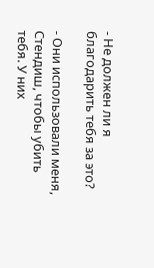- Не должен ли я благодарить тебя за это?

- Они использовали меня, Стендиш, чтобы убить тебя. У них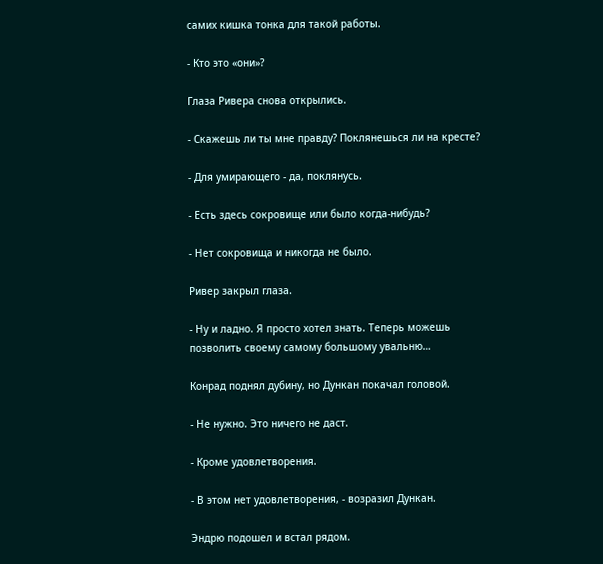самих кишка тонка для такой работы.

- Кто это «они»?

Глаза Ривера снова открылись.

- Скажешь ли ты мне правду? Поклянешься ли на кресте?

- Для умирающего - да, поклянусь.

- Есть здесь сокровище или было когда-нибудь?

- Нет сокровища и никогда не было.

Ривер закрыл глаза.

- Ну и ладно. Я просто хотел знать. Теперь можешь позволить своему самому большому увальню…

Конрад поднял дубину, но Дункан покачал головой.

- Не нужно. Это ничего не даст.

- Кроме удовлетворения.

- В этом нет удовлетворения, - возразил Дункан.

Эндрю подошел и встал рядом.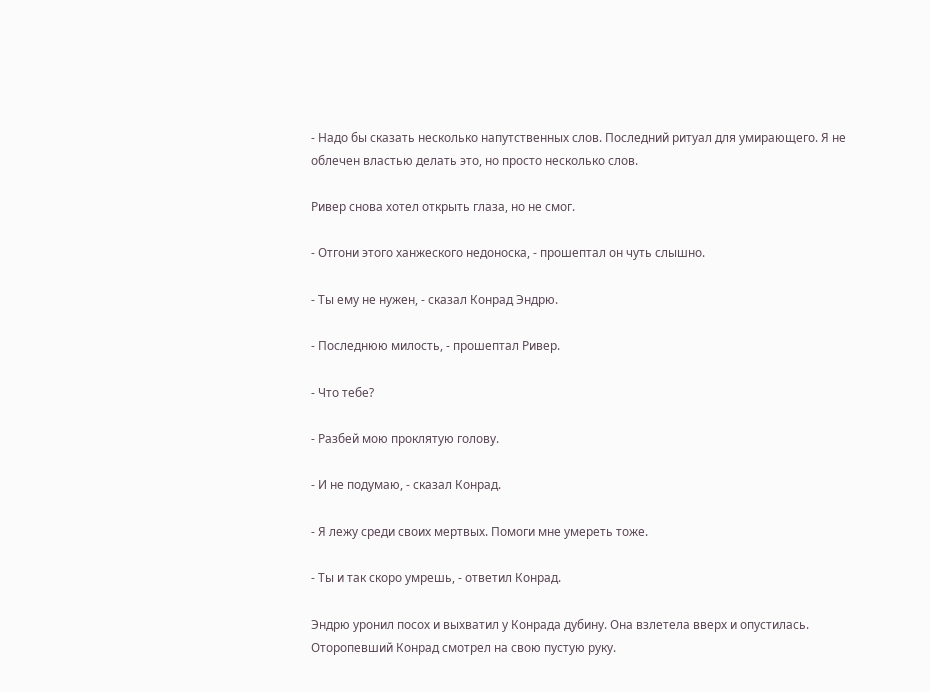- Надо бы сказать несколько напутственных слов. Последний ритуал для умирающего. Я не облечен властью делать это, но просто несколько слов.

Ривер снова хотел открыть глаза, но не смог.

- Отгони этого ханжеского недоноска, - прошептал он чуть слышно.

- Ты ему не нужен, - сказал Конрад Эндрю.

- Последнюю милость, - прошептал Ривер.

- Что тебе?

- Разбей мою проклятую голову.

- И не подумаю, - сказал Конрад.

- Я лежу среди своих мертвых. Помоги мне умереть тоже.

- Ты и так скоро умрешь, - ответил Конрад.

Эндрю уронил посох и выхватил у Конрада дубину. Она взлетела вверх и опустилась. Оторопевший Конрад смотрел на свою пустую руку.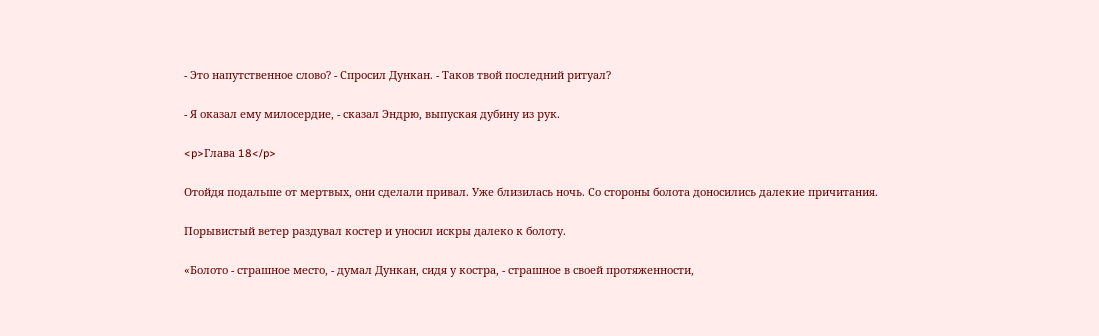- Это напутственное слово? - Спросил Дункан. - Таков твой последний ритуал?

- Я оказал ему милосердие, - сказал Эндрю, выпуская дубину из рук.

<p>Глава 18</p>

Отойдя подальше от мертвых, они сделали привал. Уже близилась ночь. Со стороны болота доносились далекие причитания.

Порывистый ветер раздувал костер и уносил искры далеко к болоту.

«Болото - страшное место, - думал Дункан, сидя у костра, - страшное в своей протяженности,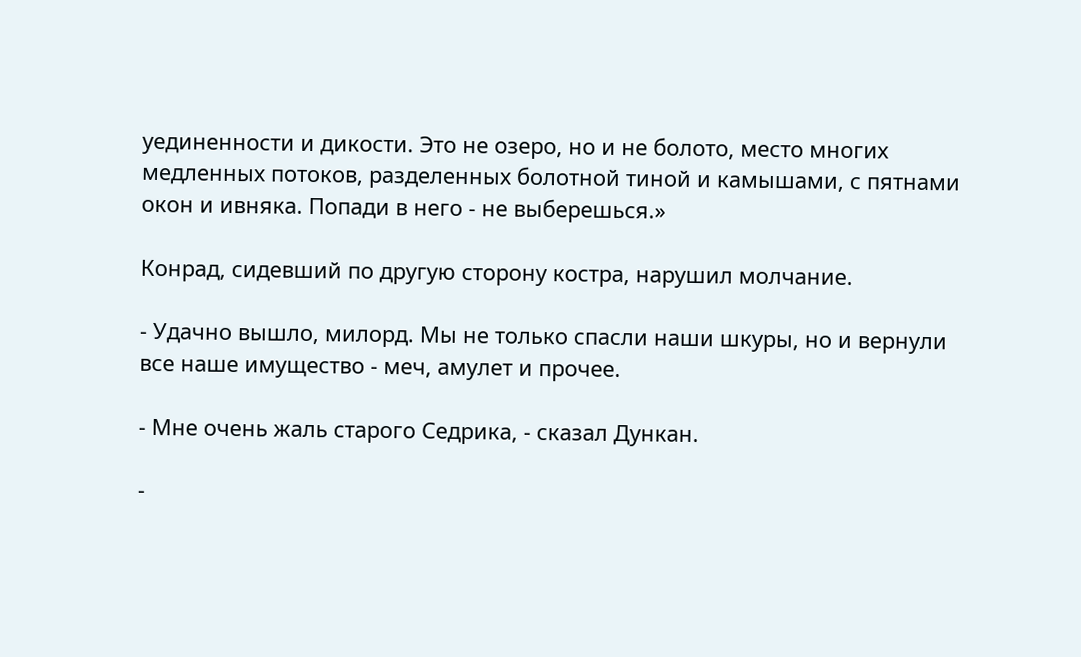уединенности и дикости. Это не озеро, но и не болото, место многих медленных потоков, разделенных болотной тиной и камышами, с пятнами окон и ивняка. Попади в него - не выберешься.»

Конрад, сидевший по другую сторону костра, нарушил молчание.

- Удачно вышло, милорд. Мы не только спасли наши шкуры, но и вернули все наше имущество - меч, амулет и прочее.

- Мне очень жаль старого Седрика, - сказал Дункан.

-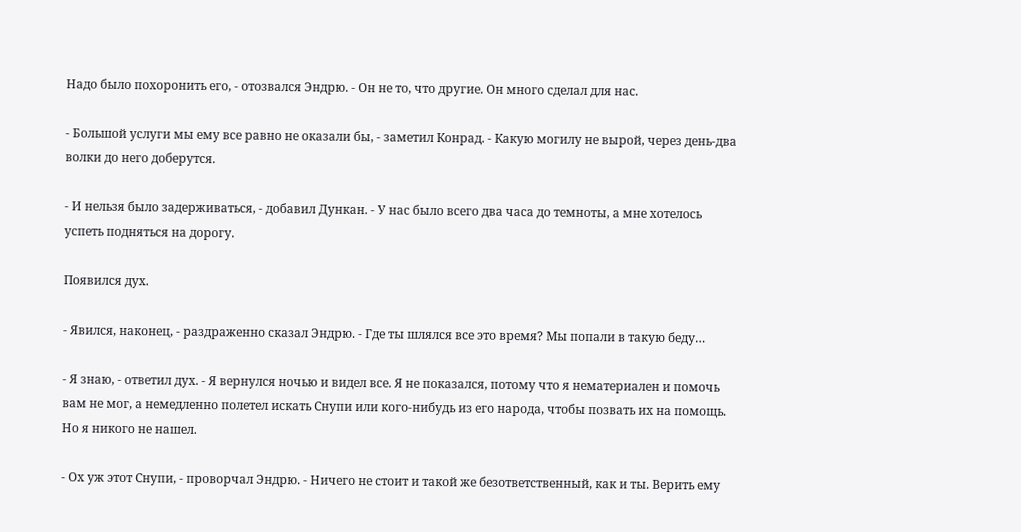Надо было похоронить его, - отозвался Эндрю. - Он не то, что другие. Он много сделал для нас.

- Большой услуги мы ему все равно не оказали бы, - заметил Конрад. - Какую могилу не вырой, через день-два волки до него доберутся.

- И нельзя было задерживаться, - добавил Дункан. - У нас было всего два часа до темноты, а мне хотелось успеть подняться на дорогу.

Появился дух.

- Явился, наконец, - раздраженно сказал Эндрю. - Где ты шлялся все это время? Мы попали в такую беду…

- Я знаю, - ответил дух. - Я вернулся ночью и видел все. Я не показался, потому что я нематериален и помочь вам не мог, а немедленно полетел искать Снупи или кого-нибудь из его народа, чтобы позвать их на помощь. Но я никого не нашел.

- Ох уж этот Снупи, - проворчал Эндрю. - Ничего не стоит и такой же безответственный, как и ты. Верить ему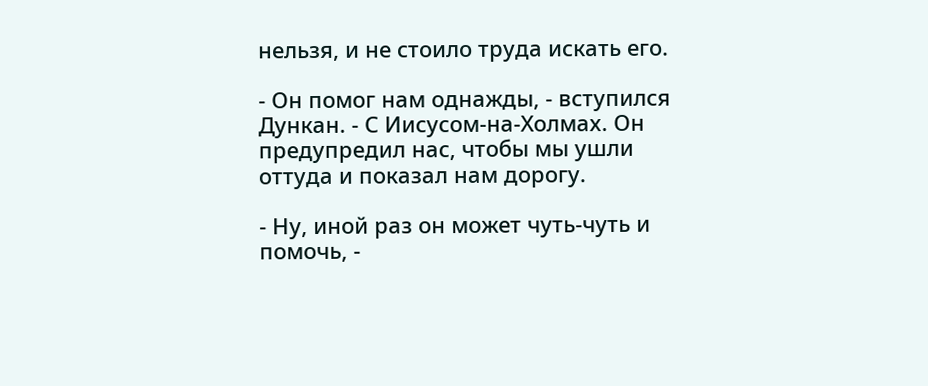нельзя, и не стоило труда искать его.

- Он помог нам однажды, - вступился Дункан. - С Иисусом-на-Холмах. Он предупредил нас, чтобы мы ушли оттуда и показал нам дорогу.

- Ну, иной раз он может чуть-чуть и помочь, -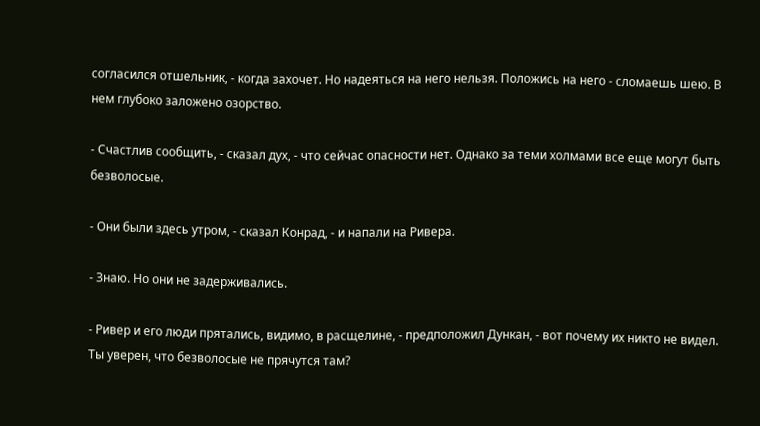согласился отшельник, - когда захочет. Но надеяться на него нельзя. Положись на него - сломаешь шею. В нем глубоко заложено озорство.

- Счастлив сообщить, - сказал дух, - что сейчас опасности нет. Однако за теми холмами все еще могут быть безволосые.

- Они были здесь утром, - сказал Конрад, - и напали на Ривера.

- Знаю. Но они не задерживались.

- Ривер и его люди прятались, видимо, в расщелине, - предположил Дункан, - вот почему их никто не видел. Ты уверен, что безволосые не прячутся там?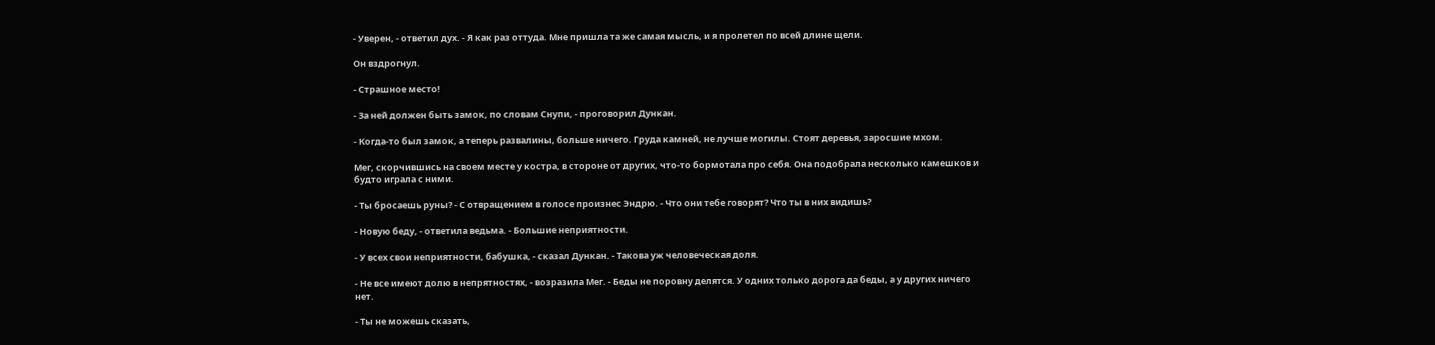- Уверен, - ответил дух. - Я как раз оттуда. Мне пришла та же самая мысль, и я пролетел по всей длине щели.

Он вздрогнул.

- Страшное место!

- За ней должен быть замок, по словам Снупи, - проговорил Дункан.

- Когда-то был замок, а теперь развалины, больше ничего. Груда камней, не лучше могилы. Стоят деревья, заросшие мхом.

Мег, скорчившись на своем месте у костра, в стороне от других, что-то бормотала про себя. Она подобрала несколько камешков и будто играла с ними.

- Ты бросаешь руны? - С отвращением в голосе произнес Эндрю. - Что они тебе говорят? Что ты в них видишь?

- Новую беду, - ответила ведьма. - Большие неприятности.

- У всех свои неприятности, бабушка, - сказал Дункан. - Такова уж человеческая доля.

- Не все имеют долю в непрятностях, - возразила Мег. - Беды не поровну делятся. У одних только дорога да беды, а у других ничего нет.

- Ты не можешь сказать,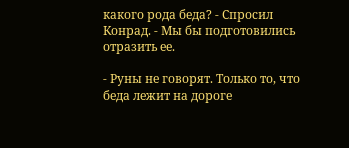какого рода беда? - Спросил Конрад. - Мы бы подготовились отразить ее.

- Руны не говорят. Только то, что беда лежит на дороге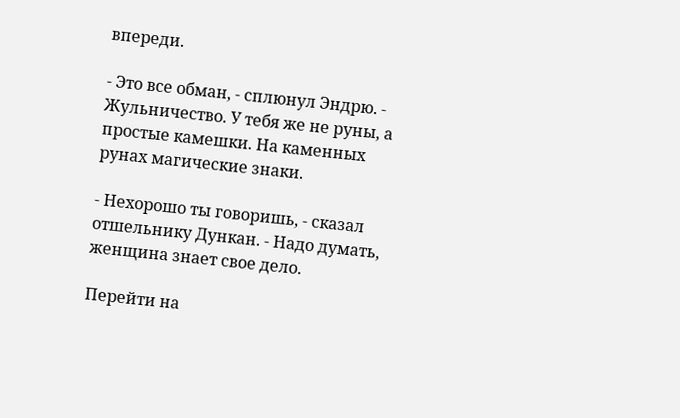впереди.

- Это все обман, - сплюнул Эндрю. - Жульничество. У тебя же не руны, а простые камешки. На каменных рунах магические знаки.

- Нехорошо ты говоришь, - сказал отшельнику Дункан. - Надо думать, женщина знает свое дело.

Перейти на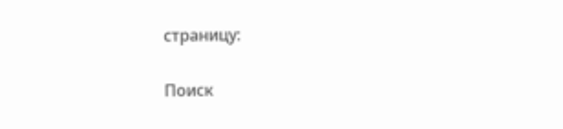страницу:

Поиск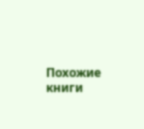Похожие книги